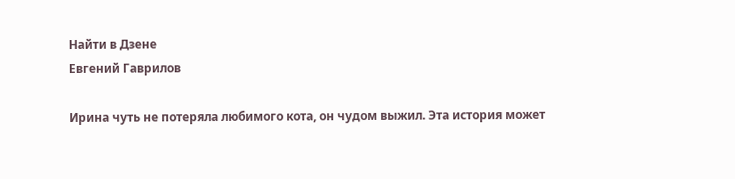Найти в Дзене
Евгений Гаврилов

Ирина чуть не потеряла любимого кота, он чудом выжил. Эта история может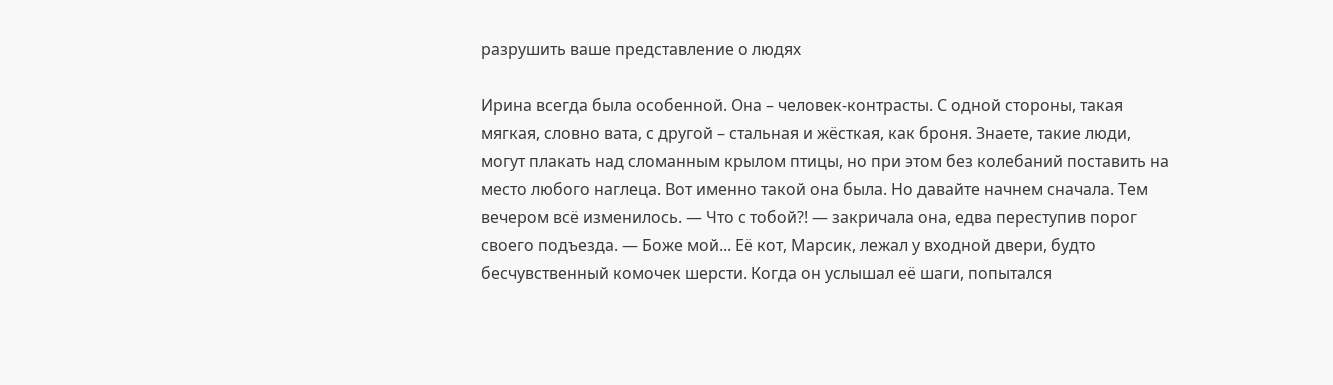разрушить ваше представление о людях

Ирина всегда была особенной. Она – человек-контрасты. С одной стороны, такая мягкая, словно вата, с другой – стальная и жёсткая, как броня. Знаете, такие люди, могут плакать над сломанным крылом птицы, но при этом без колебаний поставить на место любого наглеца. Вот именно такой она была. Но давайте начнем сначала. Тем вечером всё изменилось. — Что с тобой?! — закричала она, едва переступив порог своего подъезда. — Боже мой... Её кот, Марсик, лежал у входной двери, будто бесчувственный комочек шерсти. Когда он услышал её шаги, попытался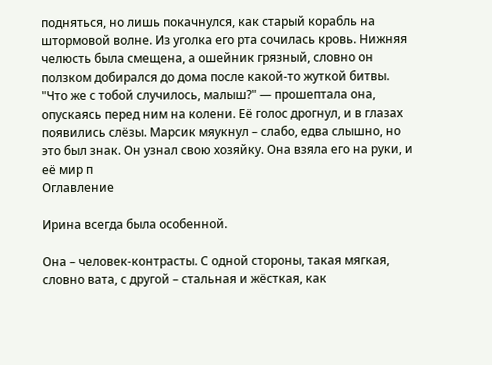подняться, но лишь покачнулся, как старый корабль на штормовой волне. Из уголка его рта сочилась кровь. Нижняя челюсть была смещена, а ошейник грязный, словно он ползком добирался до дома после какой-то жуткой битвы. "Что же с тобой случилось, малыш?" — прошептала она, опускаясь перед ним на колени. Её голос дрогнул, и в глазах появились слёзы. Марсик мяукнул – слабо, едва слышно, но это был знак. Он узнал свою хозяйку. Она взяла его на руки, и её мир п
Оглавление

Ирина всегда была особенной.

Она – человек-контрасты. С одной стороны, такая мягкая, словно вата, с другой – стальная и жёсткая, как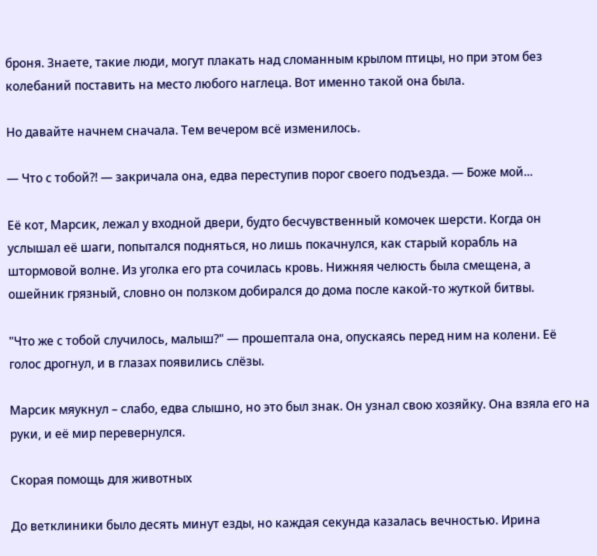броня. Знаете, такие люди, могут плакать над сломанным крылом птицы, но при этом без колебаний поставить на место любого наглеца. Вот именно такой она была.

Но давайте начнем сначала. Тем вечером всё изменилось.

— Что с тобой?! — закричала она, едва переступив порог своего подъезда. — Боже мой...

Её кот, Марсик, лежал у входной двери, будто бесчувственный комочек шерсти. Когда он услышал её шаги, попытался подняться, но лишь покачнулся, как старый корабль на штормовой волне. Из уголка его рта сочилась кровь. Нижняя челюсть была смещена, а ошейник грязный, словно он ползком добирался до дома после какой-то жуткой битвы.

"Что же с тобой случилось, малыш?" — прошептала она, опускаясь перед ним на колени. Её голос дрогнул, и в глазах появились слёзы.

Марсик мяукнул – слабо, едва слышно, но это был знак. Он узнал свою хозяйку. Она взяла его на руки, и её мир перевернулся.

Скорая помощь для животных

До ветклиники было десять минут езды, но каждая секунда казалась вечностью. Ирина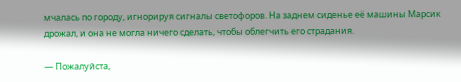мчалась по городу, игнорируя сигналы светофоров. На заднем сиденье её машины Марсик дрожал, и она не могла ничего сделать, чтобы облегчить его страдания.

— Пожалуйста,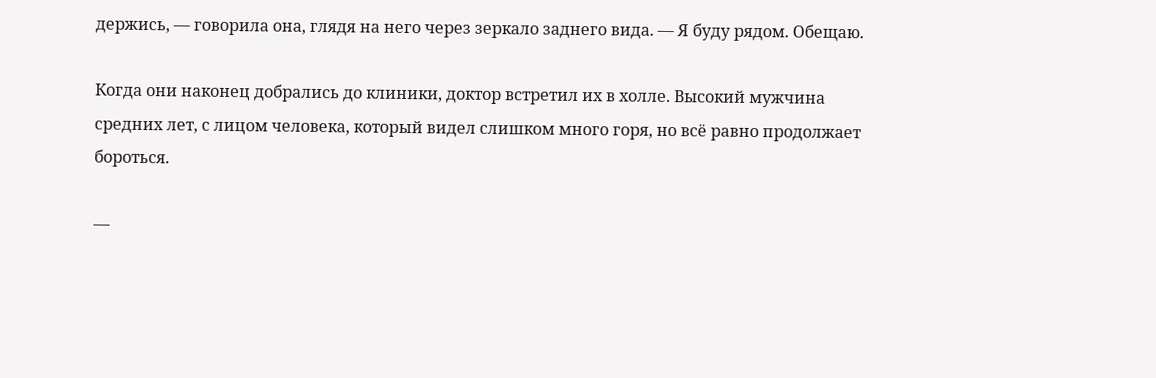держись, — говорила она, глядя на него через зеркало заднего вида. — Я буду рядом. Обещаю.

Когда они наконец добрались до клиники, доктор встретил их в холле. Высокий мужчина средних лет, с лицом человека, который видел слишком много горя, но всё равно продолжает бороться.

—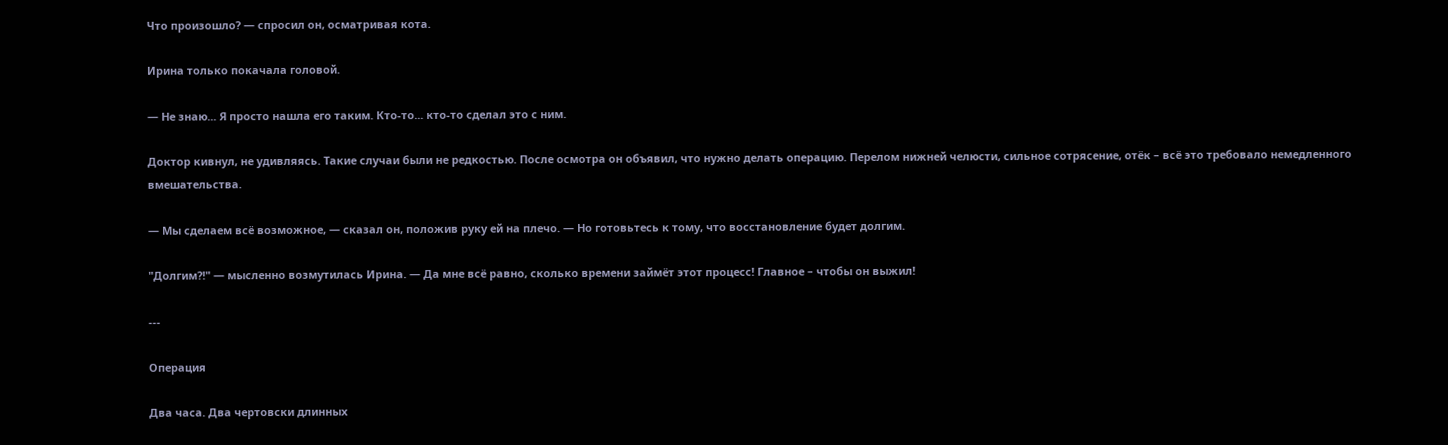Что произошло? — спросил он, осматривая кота.

Ирина только покачала головой.

— Не знаю... Я просто нашла его таким. Кто-то... кто-то сделал это с ним.

Доктор кивнул, не удивляясь. Такие случаи были не редкостью. После осмотра он объявил, что нужно делать операцию. Перелом нижней челюсти, сильное сотрясение, отёк – всё это требовало немедленного вмешательства.

— Мы сделаем всё возможное, — сказал он, положив руку ей на плечо. — Но готовьтесь к тому, что восстановление будет долгим.

"Долгим?!" — мысленно возмутилась Ирина. — Да мне всё равно, сколько времени займёт этот процесс! Главное – чтобы он выжил!

---

Операция

Два часа. Два чертовски длинных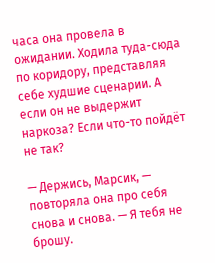часа она провела в ожидании. Ходила туда-сюда по коридору, представляя себе худшие сценарии. А если он не выдержит наркоза? Если что-то пойдёт не так?

— Держись, Марсик, — повторяла она про себя снова и снова. — Я тебя не брошу.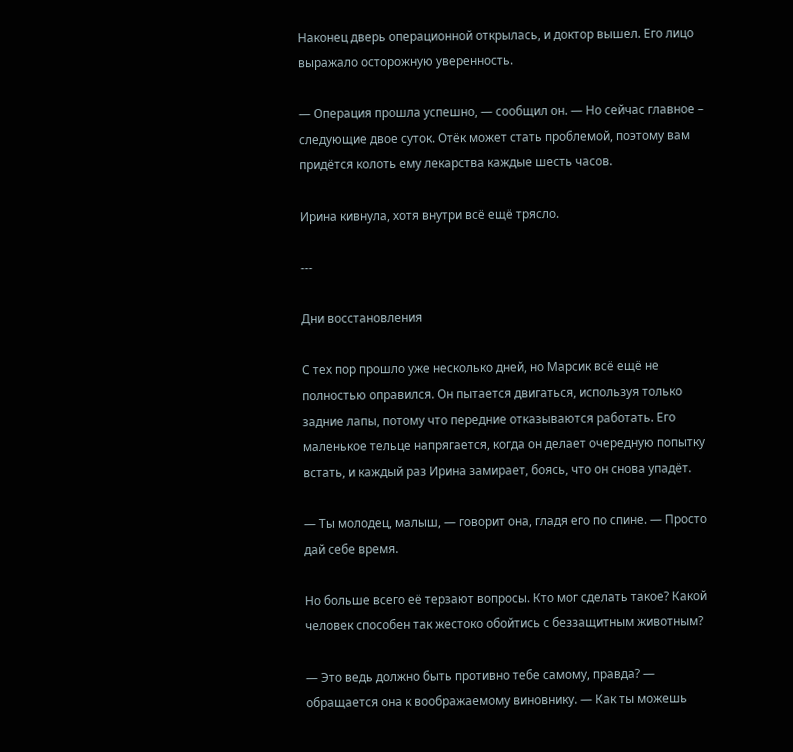Наконец дверь операционной открылась, и доктор вышел. Его лицо выражало осторожную уверенность.

— Операция прошла успешно, — сообщил он. — Но сейчас главное – следующие двое суток. Отёк может стать проблемой, поэтому вам придётся колоть ему лекарства каждые шесть часов.

Ирина кивнула, хотя внутри всё ещё трясло.

---

Дни восстановления

С тех пор прошло уже несколько дней, но Марсик всё ещё не полностью оправился. Он пытается двигаться, используя только задние лапы, потому что передние отказываются работать. Его маленькое тельце напрягается, когда он делает очередную попытку встать, и каждый раз Ирина замирает, боясь, что он снова упадёт.

— Ты молодец, малыш, — говорит она, гладя его по спине. — Просто дай себе время.

Но больше всего её терзают вопросы. Кто мог сделать такое? Какой человек способен так жестоко обойтись с беззащитным животным?

— Это ведь должно быть противно тебе самому, правда? — обращается она к воображаемому виновнику. — Как ты можешь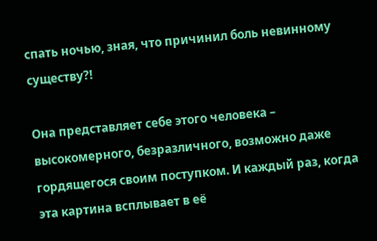спать ночью, зная, что причинил боль невинному существу?!

Она представляет себе этого человека – высокомерного, безразличного, возможно даже гордящегося своим поступком. И каждый раз, когда эта картина всплывает в её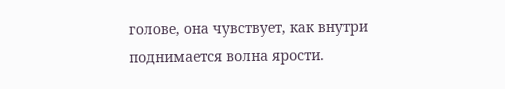голове, она чувствует, как внутри поднимается волна ярости.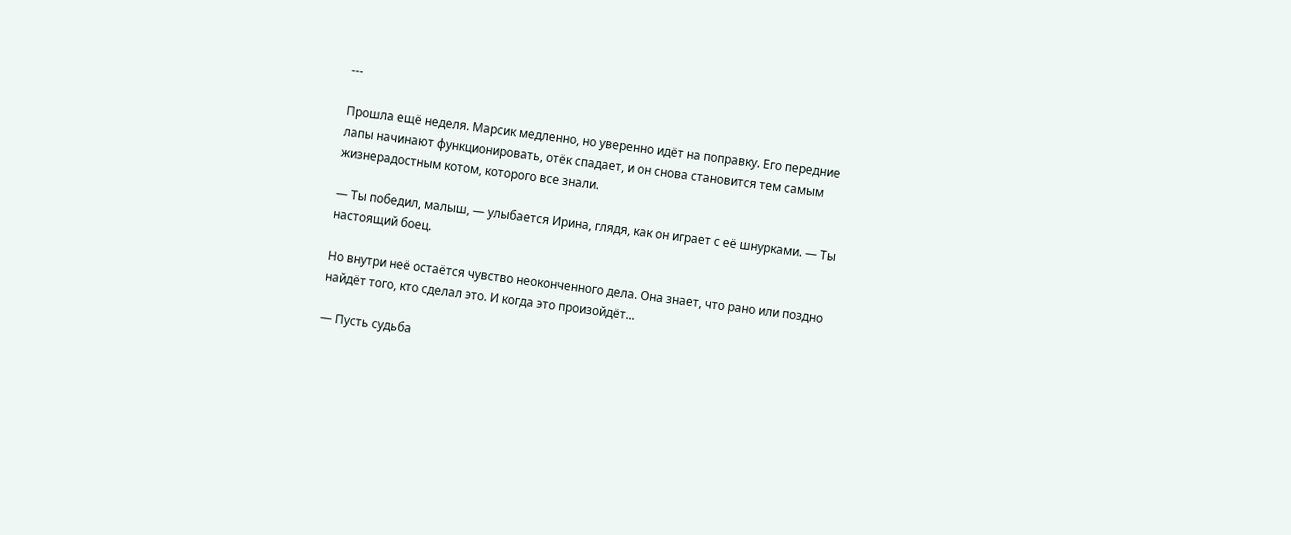---

Прошла ещё неделя. Марсик медленно, но уверенно идёт на поправку. Его передние лапы начинают функционировать, отёк спадает, и он снова становится тем самым жизнерадостным котом, которого все знали.

— Ты победил, малыш, — улыбается Ирина, глядя, как он играет с её шнурками. — Ты настоящий боец.

Но внутри неё остаётся чувство неоконченного дела. Она знает, что рано или поздно найдёт того, кто сделал это. И когда это произойдёт...

— Пусть судьба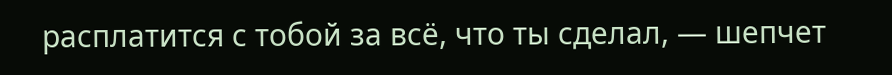расплатится с тобой за всё, что ты сделал, — шепчет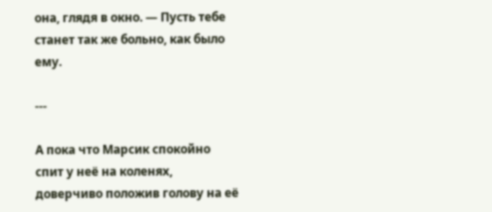она, глядя в окно. — Пусть тебе станет так же больно, как было ему.

---

А пока что Марсик спокойно спит у неё на коленях, доверчиво положив голову на её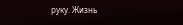руку. Жизнь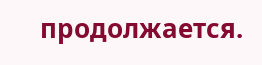продолжается.